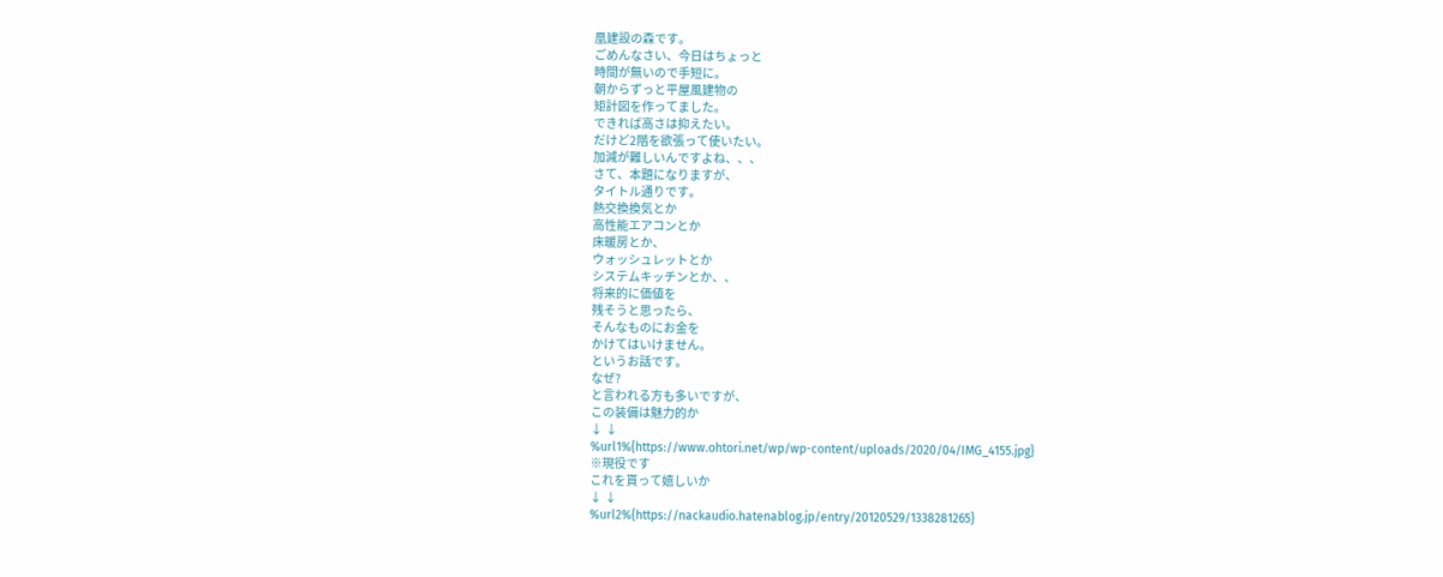凰建設の森です。
ごめんなさい、今日はちょっと
時間が無いので手短に。
朝からずっと平屋風建物の
矩計図を作ってました。
できれば高さは抑えたい。
だけど2階を欲張って使いたい。
加減が難しいんですよね、、、
さて、本題になりますが、
タイトル通りです。
熱交換換気とか
高性能エアコンとか
床暖房とか、
ウォッシュレットとか
システムキッチンとか、、
将来的に価値を
残そうと思ったら、
そんなものにお金を
かけてはいけません。
というお話です。
なぜ?
と言われる方も多いですが、
この装備は魅力的か
↓ ↓
%url1%{https://www.ohtori.net/wp/wp-content/uploads/2020/04/IMG_4155.jpg}
※現役です
これを貰って嬉しいか
↓ ↓
%url2%{https://nackaudio.hatenablog.jp/entry/20120529/1338281265}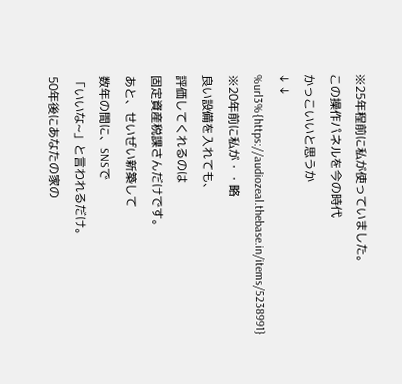※25年程前に私が使っていました。
この操作パネルを今の時代
かっこいいと思うか
↓ ↓
%url3%{https://audiozeal.thebase.in/items/5238991}
※20年前に私が・・略
良い設備を入れても、
評価してくれるのは
固定資産税課さんだけです。
あと、せいぜい新築して
数年の間に、SNSで
「いいな~」と言われるだけ。
50年後にあなたの家の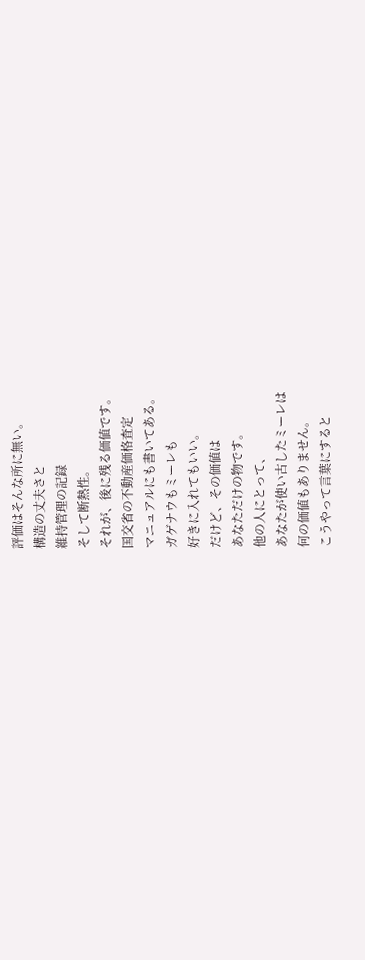評価はそんな所に無い。
構造の丈夫さと
維持管理の記録
そして断熱性。
それが、後に残る価値です。
国交省の不動産価格査定
マニュアルにも書いてある。
ガゲナウもミーレも
好きに入れてもいい。
だけど、その価値は
あなただけの物です。
他の人にとって、
あなたが使い古したミーレは
何の価値もありません。
こうやって言葉にすると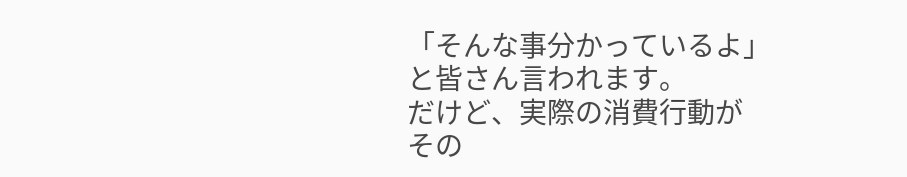「そんな事分かっているよ」
と皆さん言われます。
だけど、実際の消費行動が
その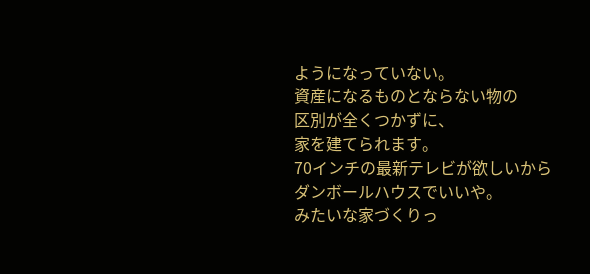ようになっていない。
資産になるものとならない物の
区別が全くつかずに、
家を建てられます。
70インチの最新テレビが欲しいから
ダンボールハウスでいいや。
みたいな家づくりっ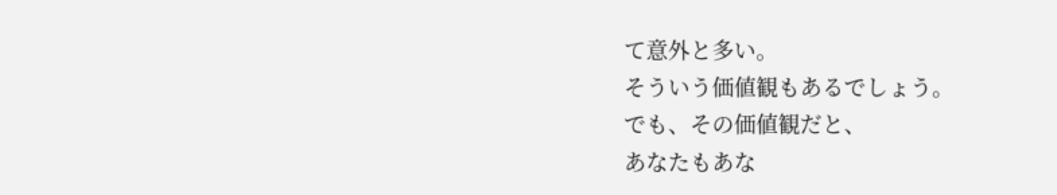て意外と多い。
そういう価値観もあるでしょう。
でも、その価値観だと、
あなたもあな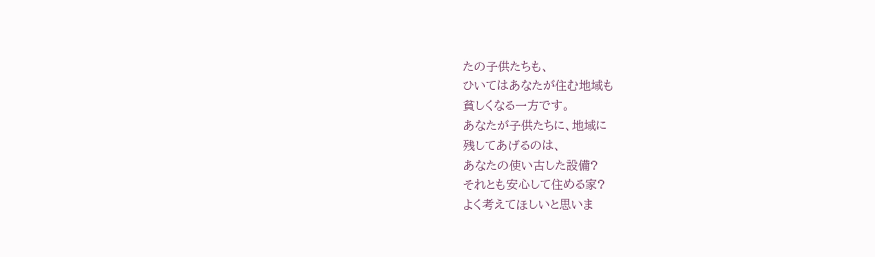たの子供たちも、
ひいてはあなたが住む地域も
貧しくなる一方です。
あなたが子供たちに、地域に
残してあげるのは、
あなたの使い古した設備?
それとも安心して住める家?
よく考えてほしいと思いま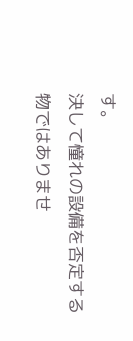す。
決して憧れの設備を否定する
物ではありませ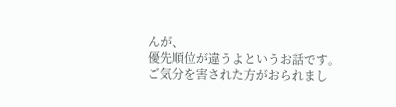んが、
優先順位が違うよというお話です。
ご気分を害された方がおられまし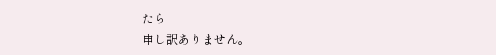たら
申し訳ありません。